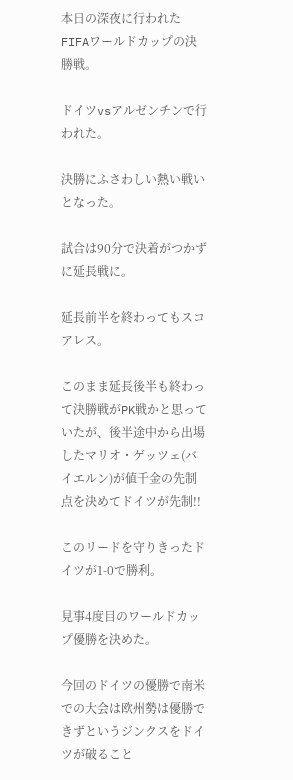本日の深夜に行われたFIFAワールドカップの決勝戦。

ドイツvsアルゼンチンで行われた。

決勝にふさわしい熱い戦いとなった。

試合は90分で決着がつかずに延長戦に。

延長前半を終わってもスコアレス。

このまま延長後半も終わって決勝戦がPK戦かと思っていたが、後半途中から出場したマリオ・ゲッツェ(バイエルン)が値千金の先制点を決めてドイツが先制!!

このリードを守りきったドイツが1-0で勝利。

見事4度目のワールドカップ優勝を決めた。

今回のドイツの優勝で南米での大会は欧州勢は優勝できずというジンクスをドイツが破ること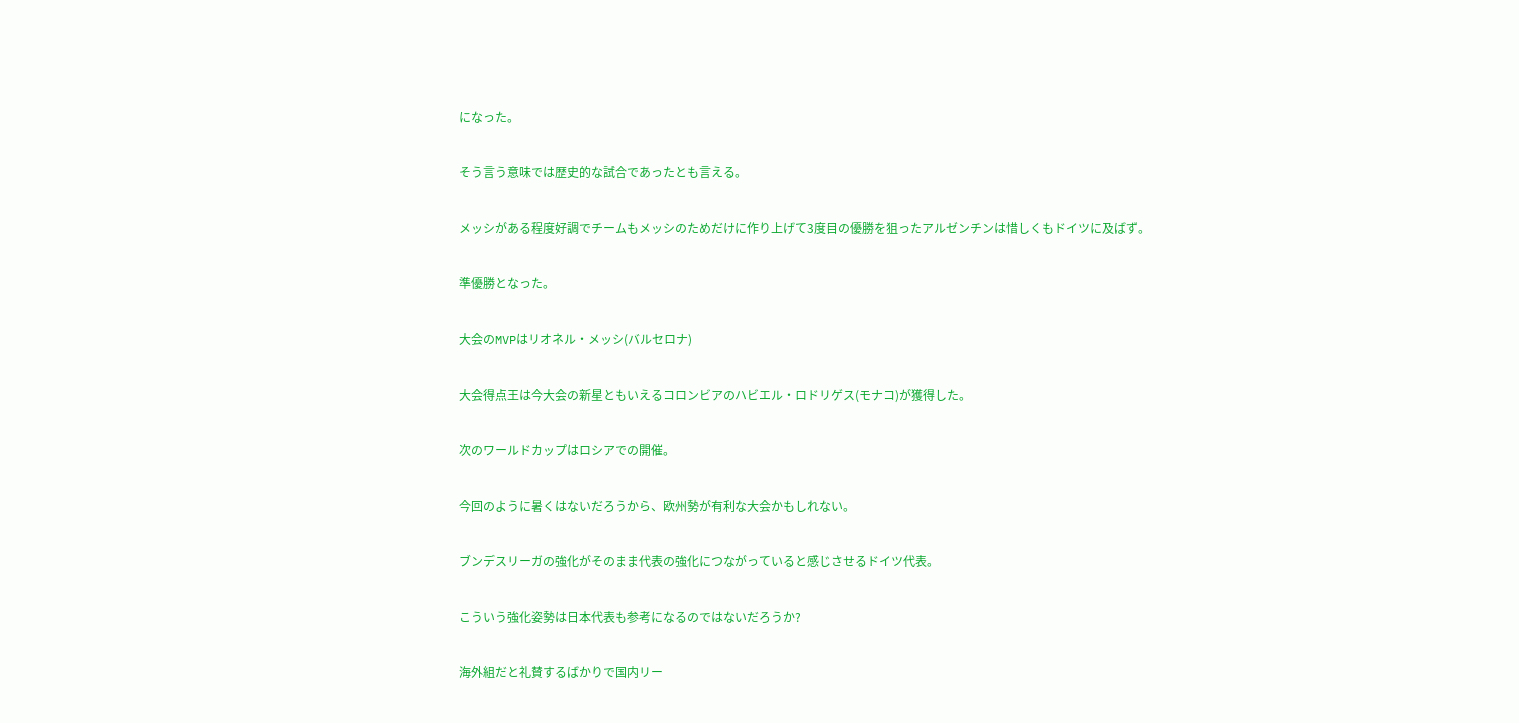になった。

そう言う意味では歴史的な試合であったとも言える。

メッシがある程度好調でチームもメッシのためだけに作り上げて3度目の優勝を狙ったアルゼンチンは惜しくもドイツに及ばず。

準優勝となった。

大会のMVPはリオネル・メッシ(バルセロナ)

大会得点王は今大会の新星ともいえるコロンビアのハビエル・ロドリゲス(モナコ)が獲得した。

次のワールドカップはロシアでの開催。

今回のように暑くはないだろうから、欧州勢が有利な大会かもしれない。

ブンデスリーガの強化がそのまま代表の強化につながっていると感じさせるドイツ代表。

こういう強化姿勢は日本代表も参考になるのではないだろうか?

海外組だと礼賛するばかりで国内リー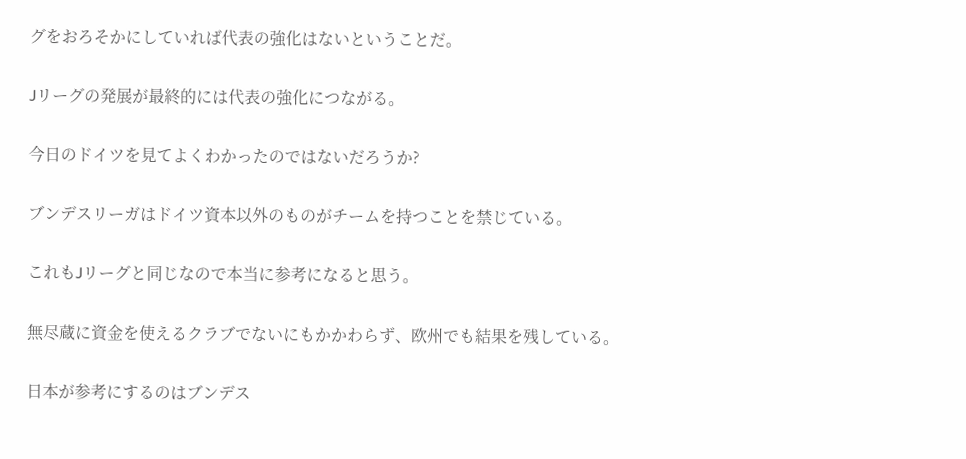グをおろそかにしていれば代表の強化はないということだ。

Jリーグの発展が最終的には代表の強化につながる。

今日のドイツを見てよくわかったのではないだろうか?

ブンデスリーガはドイツ資本以外のものがチームを持つことを禁じている。

これもJリーグと同じなので本当に参考になると思う。

無尽蔵に資金を使えるクラブでないにもかかわらず、欧州でも結果を残している。

日本が参考にするのはブンデス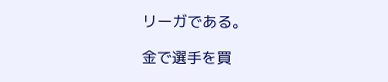リーガである。

金で選手を買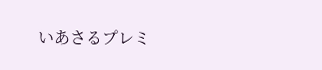いあさるプレミ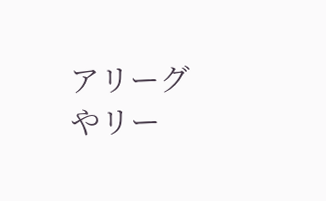アリーグやリー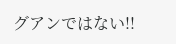グアンではない!!